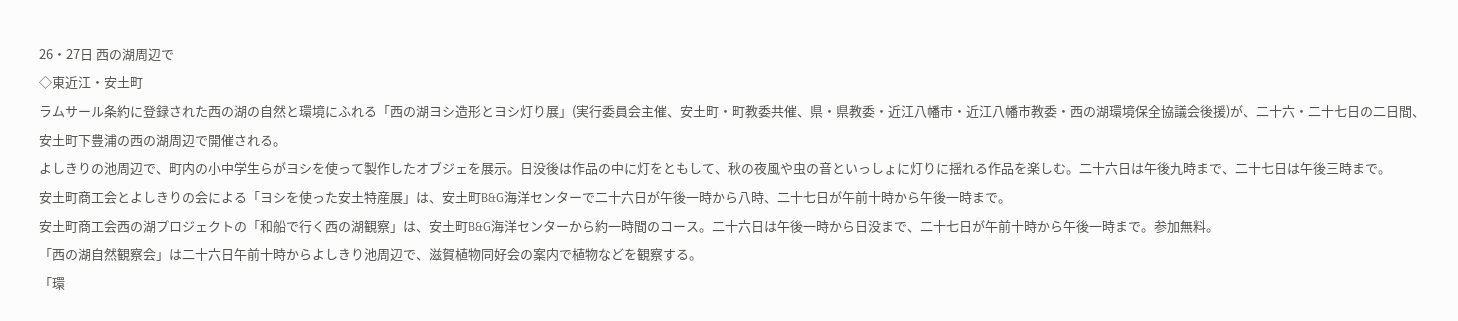26・27日 西の湖周辺で
◇東近江・安土町
ラムサール条約に登録された西の湖の自然と環境にふれる「西の湖ヨシ造形とヨシ灯り展」(実行委員会主催、安土町・町教委共催、県・県教委・近江八幡市・近江八幡市教委・西の湖環境保全協議会後援)が、二十六・二十七日の二日間、安土町下豊浦の西の湖周辺で開催される。
よしきりの池周辺で、町内の小中学生らがヨシを使って製作したオブジェを展示。日没後は作品の中に灯をともして、秋の夜風や虫の音といっしょに灯りに揺れる作品を楽しむ。二十六日は午後九時まで、二十七日は午後三時まで。
安土町商工会とよしきりの会による「ヨシを使った安土特産展」は、安土町B&G海洋センターで二十六日が午後一時から八時、二十七日が午前十時から午後一時まで。
安土町商工会西の湖プロジェクトの「和船で行く西の湖観察」は、安土町B&G海洋センターから約一時間のコース。二十六日は午後一時から日没まで、二十七日が午前十時から午後一時まで。参加無料。
「西の湖自然観察会」は二十六日午前十時からよしきり池周辺で、滋賀植物同好会の案内で植物などを観察する。
「環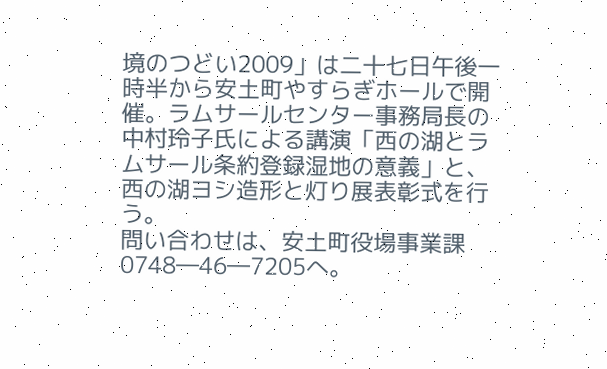境のつどい2009」は二十七日午後一時半から安土町やすらぎホールで開催。ラムサールセンター事務局長の中村玲子氏による講演「西の湖とラムサール条約登録湿地の意義」と、西の湖ヨシ造形と灯り展表彰式を行う。
問い合わせは、安土町役場事業課0748―46―7205へ。